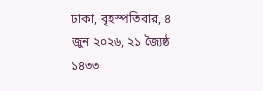ঢাকা, বৃহস্পতিবার, ৪ জুন ২০২৬, ২১ জ্যৈষ্ঠ ১৪৩৩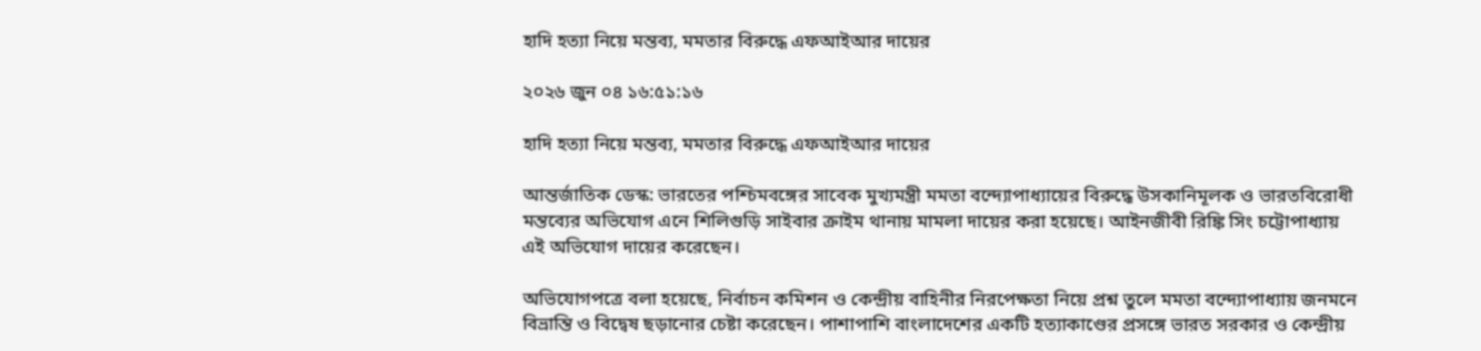হাদি হত্যা নিয়ে মন্তব্য, মমতার বিরুদ্ধে এফআইআর দায়ের

২০২৬ জুন ০৪ ১৬:৫১:১৬

হাদি হত্যা নিয়ে মন্তব্য, মমতার বিরুদ্ধে এফআইআর দায়ের

আন্তর্জাতিক ডেস্ক: ভারতের পশ্চিমবঙ্গের সাবেক মুখ্যমন্ত্রী মমতা বন্দ্যোপাধ্যায়ের বিরুদ্ধে উসকানিমূলক ও ভারতবিরোধী মন্তব্যের অভিযোগ এনে শিলিগুড়ি সাইবার ক্রাইম থানায় মামলা দায়ের করা হয়েছে। আইনজীবী রিঙ্কি সিং চট্টোপাধ্যায় এই অভিযোগ দায়ের করেছেন।

অভিযোগপত্রে বলা হয়েছে, নির্বাচন কমিশন ও কেন্দ্রীয় বাহিনীর নিরপেক্ষতা নিয়ে প্রশ্ন তুলে মমতা বন্দ্যোপাধ্যায় জনমনে বিভ্রান্তি ও বিদ্বেষ ছড়ানোর চেষ্টা করেছেন। পাশাপাশি বাংলাদেশের একটি হত্যাকাণ্ডের প্রসঙ্গে ভারত সরকার ও কেন্দ্রীয়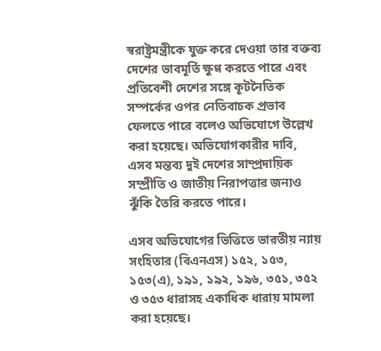স্বরাষ্ট্রমন্ত্রীকে যুক্ত করে দেওয়া তার বক্তব্য দেশের ভাবমূর্তি ক্ষুণ্ণ করতে পারে এবং প্রতিবেশী দেশের সঙ্গে কূটনৈতিক সম্পর্কের ওপর নেতিবাচক প্রভাব ফেলতে পারে বলেও অভিযোগে উল্লেখ করা হয়েছে। অভিযোগকারীর দাবি, এসব মন্তব্য দুই দেশের সাম্প্রদায়িক সম্প্রীতি ও জাতীয় নিরাপত্তার জন্যও ঝুঁকি তৈরি করতে পারে।

এসব অভিযোগের ভিত্তিতে ভারতীয় ন্যায় সংহিতার (বিএনএস) ১৫২, ১৫৩, ১৫৩(এ), ১৯১, ১৯২, ১৯৬, ৩৫১, ৩৫২ ও ৩৫৩ ধারাসহ একাধিক ধারায় মামলা করা হয়েছে।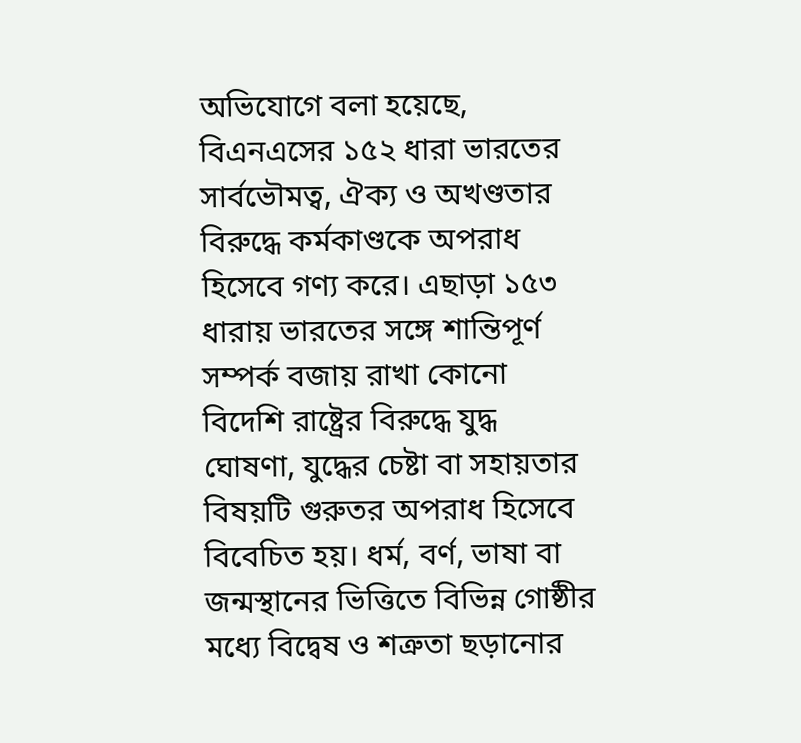অভিযোগে বলা হয়েছে, বিএনএসের ১৫২ ধারা ভারতের সার্বভৌমত্ব, ঐক্য ও অখণ্ডতার বিরুদ্ধে কর্মকাণ্ডকে অপরাধ হিসেবে গণ্য করে। এছাড়া ১৫৩ ধারায় ভারতের সঙ্গে শান্তিপূর্ণ সম্পর্ক বজায় রাখা কোনো বিদেশি রাষ্ট্রের বিরুদ্ধে যুদ্ধ ঘোষণা, যুদ্ধের চেষ্টা বা সহায়তার বিষয়টি গুরুতর অপরাধ হিসেবে বিবেচিত হয়। ধর্ম, বর্ণ, ভাষা বা জন্মস্থানের ভিত্তিতে বিভিন্ন গোষ্ঠীর মধ্যে বিদ্বেষ ও শত্রুতা ছড়ানোর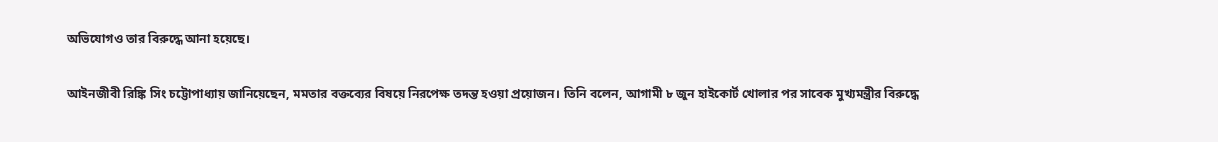অভিযোগও তার বিরুদ্ধে আনা হয়েছে।

আইনজীবী রিঙ্কি সিং চট্টোপাধ্যায় জানিয়েছেন, মমতার বক্তব্যের বিষয়ে নিরপেক্ষ তদন্ত হওয়া প্রয়োজন। তিনি বলেন, আগামী ৮ জুন হাইকোর্ট খোলার পর সাবেক মুখ্যমন্ত্রীর বিরুদ্ধে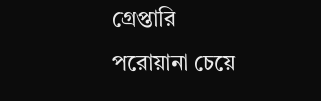গ্রেপ্তারি পরোয়ানা চেয়ে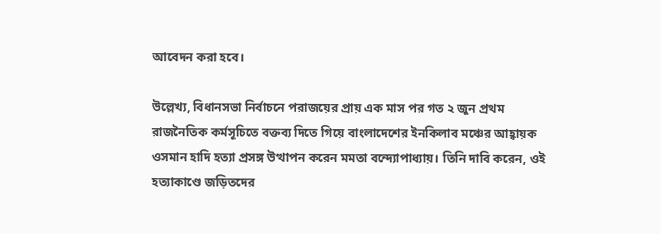আবেদন করা হবে।

উল্লেখ্য, বিধানসভা নির্বাচনে পরাজয়ের প্রায় এক মাস পর গত ২ জুন প্রথম রাজনৈতিক কর্মসূচিতে বক্তব্য দিতে গিয়ে বাংলাদেশের ইনকিলাব মঞ্চের আহ্বায়ক ওসমান হাদি হত্যা প্রসঙ্গ উত্থাপন করেন মমতা বন্দ্যোপাধ্যায়। তিনি দাবি করেন, ওই হত্যাকাণ্ডে জড়িতদের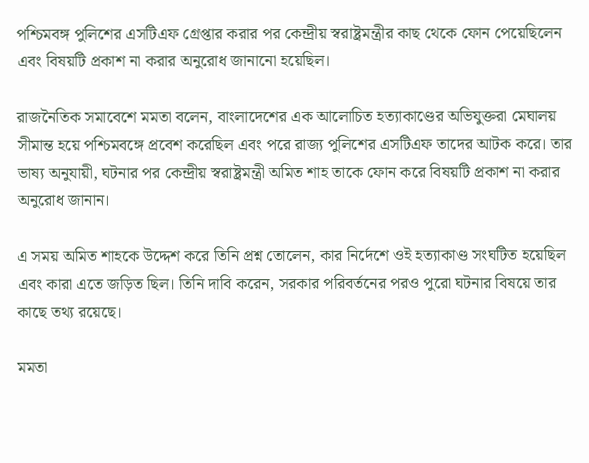পশ্চিমবঙ্গ পুলিশের এসটিএফ গ্রেপ্তার করার পর কেন্দ্রীয় স্বরাষ্ট্রমন্ত্রীর কাছ থেকে ফোন পেয়েছিলেন এবং বিষয়টি প্রকাশ না করার অনুরোধ জানানো হয়েছিল।

রাজনৈতিক সমাবেশে মমতা বলেন, বাংলাদেশের এক আলোচিত হত্যাকাণ্ডের অভিযুক্তরা মেঘালয় সীমান্ত হয়ে পশ্চিমবঙ্গে প্রবেশ করেছিল এবং পরে রাজ্য পুলিশের এসটিএফ তাদের আটক করে। তার ভাষ্য অনুযায়ী, ঘটনার পর কেন্দ্রীয় স্বরাষ্ট্রমন্ত্রী অমিত শাহ তাকে ফোন করে বিষয়টি প্রকাশ না করার অনুরোধ জানান।

এ সময় অমিত শাহকে উদ্দেশ করে তিনি প্রশ্ন তোলেন, কার নির্দেশে ওই হত্যাকাণ্ড সংঘটিত হয়েছিল এবং কারা এতে জড়িত ছিল। তিনি দাবি করেন, সরকার পরিবর্তনের পরও পুরো ঘটনার বিষয়ে তার কাছে তথ্য রয়েছে।

মমতা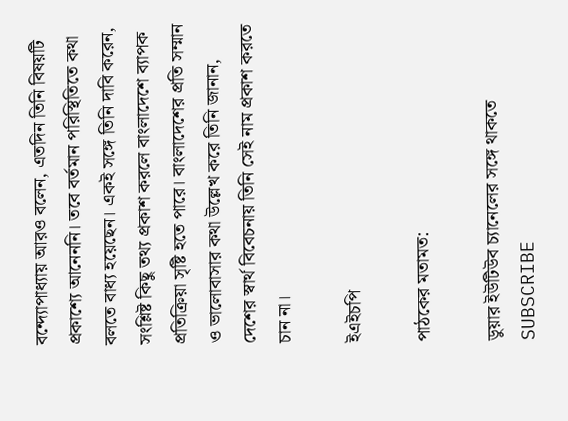বন্দ্যোপাধ্যায় আরও বলেন, এতদিন তিনি বিষয়টি প্রকাশ্যে আনেননি। তবে বর্তমান পরিস্থিতিতে কথা বলতে বাধ্য হয়েছেন। একই সঙ্গে তিনি দাবি করেন, সংশ্লিষ্ট কিছু তথ্য প্রকাশ করলে বাংলাদেশে ব্যাপক প্রতিক্রিয়া সৃষ্টি হতে পারে। বাংলাদেশের প্রতি সম্মান ও ভালোবাসার কথা উল্লেখ করে তিনি জানান, দেশের স্বার্থ বিবেচনায় তিনি সেই নাম প্রকাশ করতে চান না।

ইএইচপি

পাঠকের মতামত:

ডুয়ার ইউটিউব চ্যানেলের সঙ্গে থাকতে SUBSCRIBE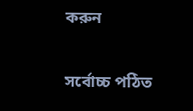করুন

সর্বোচ্চ পঠিত